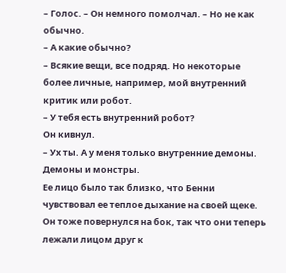– Голос. – Он немного помолчал. – Но не как обычно.
– А какие обычно?
– Всякие вещи, все подряд. Но некоторые более личные, например, мой внутренний критик или робот.
– У тебя есть внутренний робот?
Он кивнул.
– Ух ты. А у меня только внутренние демоны. Демоны и монстры.
Ее лицо было так близко, что Бенни чувствовал ее теплое дыхание на своей щеке.
Он тоже повернулся на бок, так что они теперь лежали лицом друг к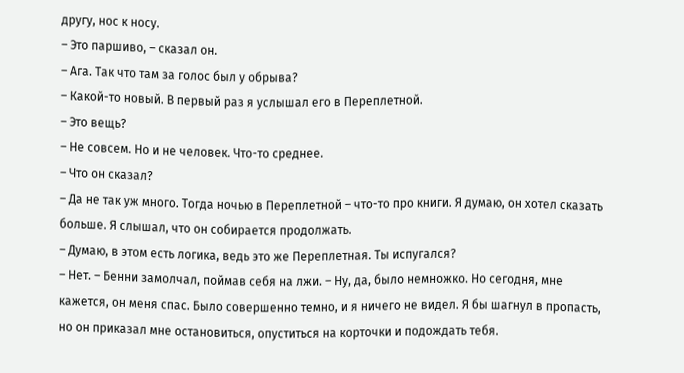другу, нос к носу.
– Это паршиво, – сказал он.
– Ага. Так что там за голос был у обрыва?
– Какой-то новый. В первый раз я услышал его в Переплетной.
– Это вещь?
– Не совсем. Но и не человек. Что-то среднее.
– Что он сказал?
– Да не так уж много. Тогда ночью в Переплетной – что-то про книги. Я думаю, он хотел сказать больше. Я слышал, что он собирается продолжать.
– Думаю, в этом есть логика, ведь это же Переплетная. Ты испугался?
– Нет. – Бенни замолчал, поймав себя на лжи. – Ну, да, было немножко. Но сегодня, мне кажется, он меня спас. Было совершенно темно, и я ничего не видел. Я бы шагнул в пропасть, но он приказал мне остановиться, опуститься на корточки и подождать тебя.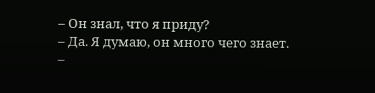– Он знал, что я приду?
– Да. Я думаю, он много чего знает.
–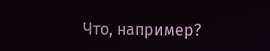Что, например?